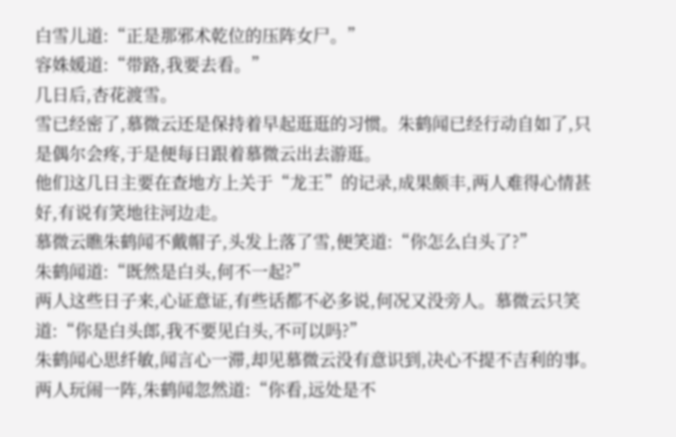白雪儿道:“正是那邪术乾位的压阵女尸。”
容姝媛道:“带路,我要去看。”
几日后,杏花渡雪。
雪已经密了,慕微云还是保持着早起逛逛的习惯。朱鹤闻已经行动自如了,只是偶尔会疼,于是便每日跟着慕微云出去游逛。
他们这几日主要在查地方上关于“龙王”的记录,成果颇丰,两人难得心情甚好,有说有笑地往河边走。
慕微云瞧朱鹤闻不戴帽子,头发上落了雪,便笑道:“你怎么白头了?”
朱鹤闻道:“既然是白头,何不一起?”
两人这些日子来,心证意证,有些话都不必多说,何况又没旁人。慕微云只笑道:“你是白头郎,我不要见白头,不可以吗?”
朱鹤闻心思纤敏,闻言心一滞,却见慕微云没有意识到,决心不提不吉利的事。两人玩闹一阵,朱鹤闻忽然道:“你看,远处是不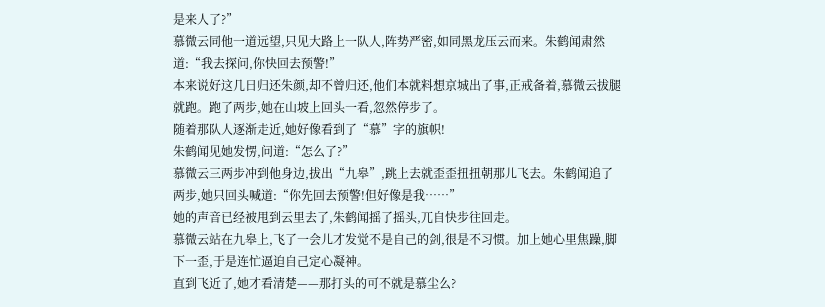是来人了?”
慕微云同他一道远望,只见大路上一队人,阵势严密,如同黑龙压云而来。朱鹤闻肃然道:“我去探问,你快回去预警!”
本来说好这几日归还朱颜,却不曾归还,他们本就料想京城出了事,正戒备着,慕微云拔腿就跑。跑了两步,她在山坡上回头一看,忽然停步了。
随着那队人逐渐走近,她好像看到了“慕”字的旗帜!
朱鹤闻见她发愣,问道:“怎么了?”
慕微云三两步冲到他身边,拔出“九皋”,跳上去就歪歪扭扭朝那儿飞去。朱鹤闻追了两步,她只回头喊道:“你先回去预警!但好像是我……”
她的声音已经被甩到云里去了,朱鹤闻摇了摇头,兀自快步往回走。
慕微云站在九皋上,飞了一会儿才发觉不是自己的剑,很是不习惯。加上她心里焦躁,脚下一歪,于是连忙逼迫自己定心凝神。
直到飞近了,她才看清楚——那打头的可不就是慕尘么?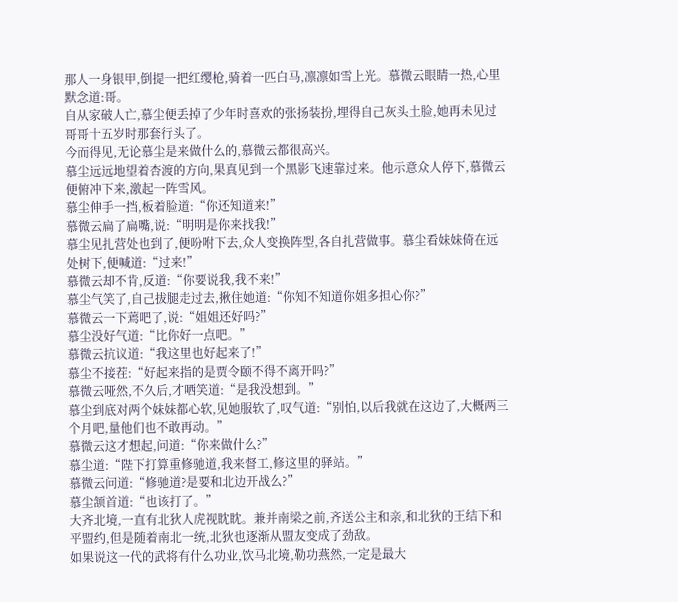那人一身银甲,倒提一把红缨枪,骑着一匹白马,凛凛如雪上光。慕微云眼睛一热,心里默念道:哥。
自从家破人亡,慕尘便丢掉了少年时喜欢的张扬装扮,埋得自己灰头土脸,她再未见过哥哥十五岁时那套行头了。
今而得见,无论慕尘是来做什么的,慕微云都很高兴。
慕尘远远地望着杏渡的方向,果真见到一个黑影飞速靠过来。他示意众人停下,慕微云便俯冲下来,激起一阵雪风。
慕尘伸手一挡,板着脸道:“你还知道来!”
慕微云扁了扁嘴,说:“明明是你来找我!”
慕尘见扎营处也到了,便吩咐下去,众人变换阵型,各自扎营做事。慕尘看妹妹倚在远处树下,便喊道:“过来!”
慕微云却不肯,反道:“你要说我,我不来!”
慕尘气笑了,自己拔腿走过去,揪住她道:“你知不知道你姐多担心你?”
慕微云一下蔫吧了,说:“姐姐还好吗?”
慕尘没好气道:“比你好一点吧。”
慕微云抗议道:“我这里也好起来了!”
慕尘不接茬:“好起来指的是贾令颐不得不离开吗?”
慕微云哑然,不久后,才哂笑道:“是我没想到。”
慕尘到底对两个妹妹都心软,见她服软了,叹气道:“别怕,以后我就在这边了,大概两三个月吧,量他们也不敢再动。”
慕微云这才想起,问道:“你来做什么?”
慕尘道:“陛下打算重修驰道,我来督工,修这里的驿站。”
慕微云问道:“修驰道?是要和北边开战么?”
慕尘颔首道:“也该打了。”
大齐北境,一直有北狄人虎视眈眈。兼并南梁之前,齐送公主和亲,和北狄的王结下和平盟约,但是随着南北一统,北狄也逐渐从盟友变成了劲敌。
如果说这一代的武将有什么功业,饮马北境,勒功燕然,一定是最大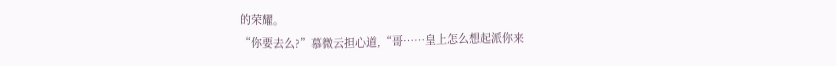的荣耀。
“你要去么?”慕微云担心道,“哥……皇上怎么想起派你来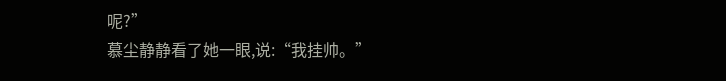呢?”
慕尘静静看了她一眼,说:“我挂帅。”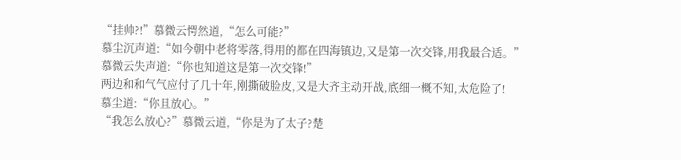“挂帅?!”慕微云愕然道,“怎么可能?”
慕尘沉声道:“如今朝中老将零落,得用的都在四海镇边,又是第一次交锋,用我最合适。”
慕微云失声道:“你也知道这是第一次交锋!”
两边和和气气应付了几十年,刚撕破脸皮,又是大齐主动开战,底细一概不知,太危险了!
慕尘道:“你且放心。”
“我怎么放心?”慕微云道,“你是为了太子?楚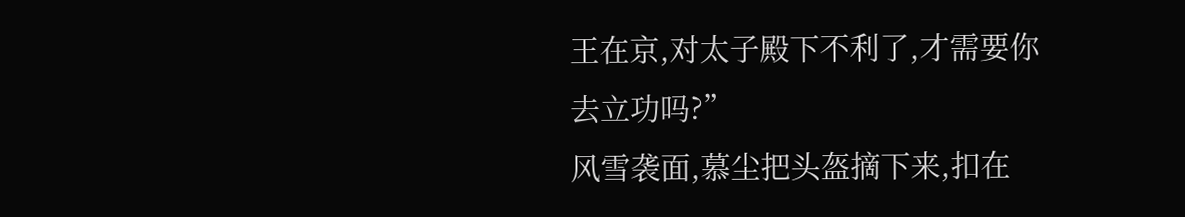王在京,对太子殿下不利了,才需要你去立功吗?”
风雪袭面,慕尘把头盔摘下来,扣在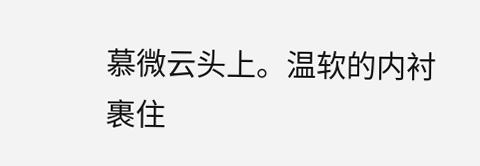慕微云头上。温软的内衬裹住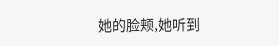她的脸颊,她听到